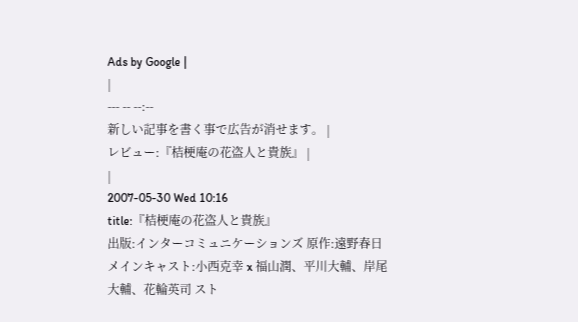Ads by Google |
|
--- -- --:--
新しい記事を書く事で広告が消せます。 |
レビュー:『桔梗庵の花盗人と貴族』 |
|
2007-05-30 Wed 10:16
title:『桔梗庵の花盗人と貴族』
出版:インターコミュニケーションズ 原作:遠野春日 メインキャスト:小西克幸 x 福山潤、平川大輔、岸尾大輔、花輪英司 スト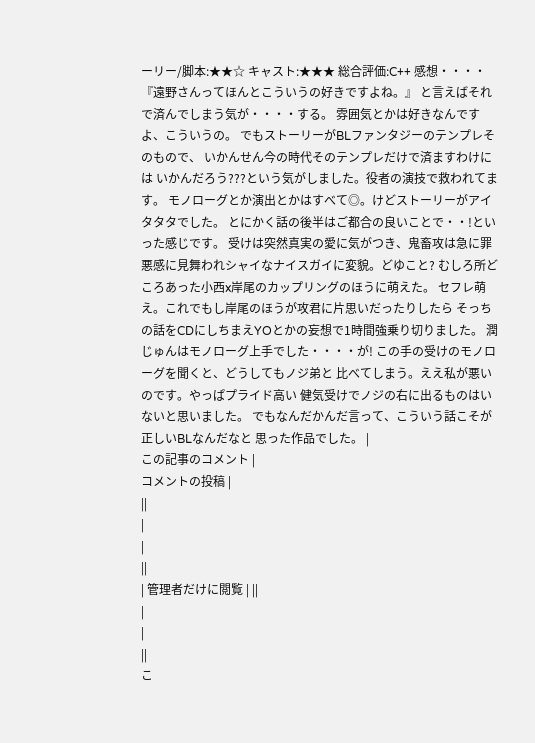ーリー/脚本:★★☆ キャスト:★★★ 総合評価:C++ 感想・・・・ 『遠野さんってほんとこういうの好きですよね。』 と言えばそれで済んでしまう気が・・・・する。 雰囲気とかは好きなんですよ、こういうの。 でもストーリーがBLファンタジーのテンプレそのもので、 いかんせん今の時代そのテンプレだけで済ますわけには いかんだろう???という気がしました。役者の演技で救われてます。 モノローグとか演出とかはすべて◎。けどストーリーがアイタタタでした。 とにかく話の後半はご都合の良いことで・・!といった感じです。 受けは突然真実の愛に気がつき、鬼畜攻は急に罪悪感に見舞われシャイなナイスガイに変貌。どゆこと? むしろ所どころあった小西x岸尾のカップリングのほうに萌えた。 セフレ萌え。これでもし岸尾のほうが攻君に片思いだったりしたら そっちの話をCDにしちまえYOとかの妄想で1時間強乗り切りました。 潤じゅんはモノローグ上手でした・・・・が! この手の受けのモノローグを聞くと、どうしてもノジ弟と 比べてしまう。ええ私が悪いのです。やっぱプライド高い 健気受けでノジの右に出るものはいないと思いました。 でもなんだかんだ言って、こういう話こそが正しいBLなんだなと 思った作品でした。 |
この記事のコメント |
コメントの投稿 |
||
|
|
||
| 管理者だけに閲覧 | ||
|
|
||
こ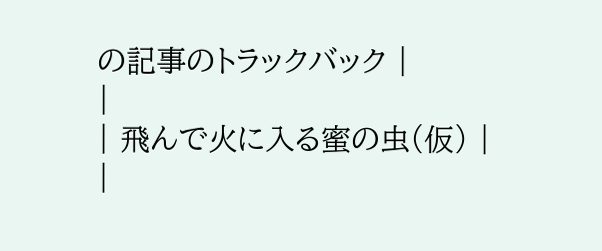の記事のトラックバック |
|
| 飛んで火に入る蜜の虫(仮) |
|